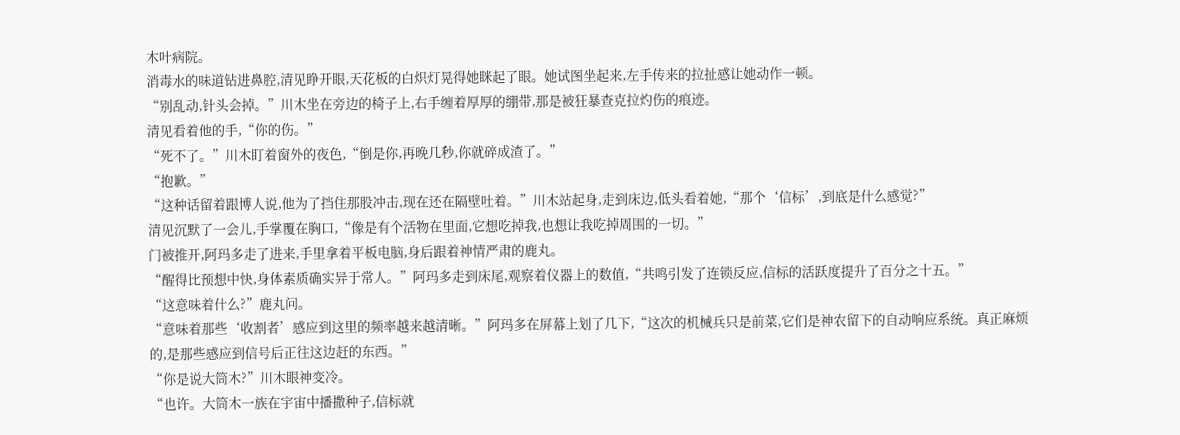木叶病院。
消毒水的味道钻进鼻腔,清见睁开眼,天花板的白炽灯晃得她眯起了眼。她试图坐起来,左手传来的拉扯感让她动作一顿。
“别乱动,针头会掉。”川木坐在旁边的椅子上,右手缠着厚厚的绷带,那是被狂暴查克拉灼伤的痕迹。
清见看着他的手,“你的伤。”
“死不了。”川木盯着窗外的夜色,“倒是你,再晚几秒,你就碎成渣了。”
“抱歉。”
“这种话留着跟博人说,他为了挡住那股冲击,现在还在隔壁吐着。”川木站起身,走到床边,低头看着她,“那个‘信标’,到底是什么感觉?”
清见沉默了一会儿,手掌覆在胸口,“像是有个活物在里面,它想吃掉我,也想让我吃掉周围的一切。”
门被推开,阿玛多走了进来,手里拿着平板电脑,身后跟着神情严肃的鹿丸。
“醒得比预想中快,身体素质确实异于常人。”阿玛多走到床尾,观察着仪器上的数值,“共鸣引发了连锁反应,信标的活跃度提升了百分之十五。”
“这意味着什么?”鹿丸问。
“意味着那些‘收割者’感应到这里的频率越来越清晰。”阿玛多在屏幕上划了几下,“这次的机械兵只是前菜,它们是神农留下的自动响应系统。真正麻烦的,是那些感应到信号后正往这边赶的东西。”
“你是说大筒木?”川木眼神变冷。
“也许。大筒木一族在宇宙中播撒种子,信标就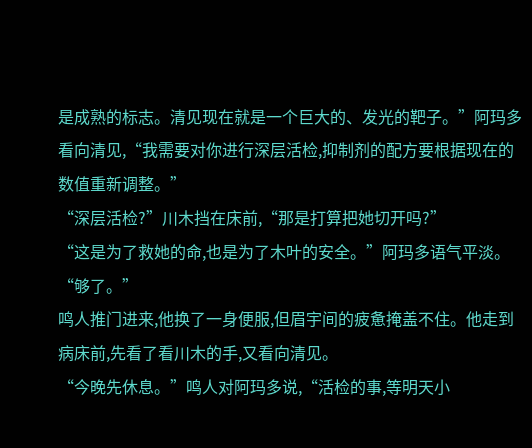是成熟的标志。清见现在就是一个巨大的、发光的靶子。”阿玛多看向清见,“我需要对你进行深层活检,抑制剂的配方要根据现在的数值重新调整。”
“深层活检?”川木挡在床前,“那是打算把她切开吗?”
“这是为了救她的命,也是为了木叶的安全。”阿玛多语气平淡。
“够了。”
鸣人推门进来,他换了一身便服,但眉宇间的疲惫掩盖不住。他走到病床前,先看了看川木的手,又看向清见。
“今晚先休息。”鸣人对阿玛多说,“活检的事,等明天小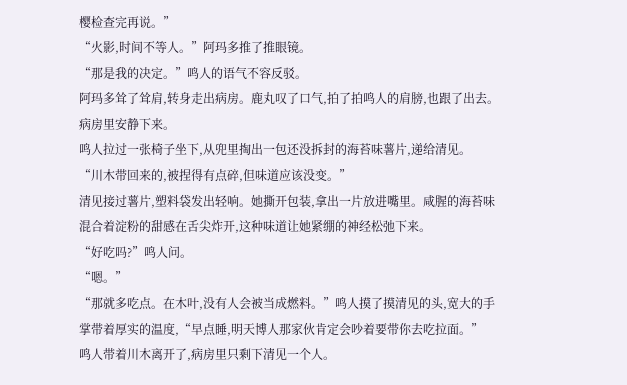樱检查完再说。”
“火影,时间不等人。”阿玛多推了推眼镜。
“那是我的决定。”鸣人的语气不容反驳。
阿玛多耸了耸肩,转身走出病房。鹿丸叹了口气,拍了拍鸣人的肩膀,也跟了出去。
病房里安静下来。
鸣人拉过一张椅子坐下,从兜里掏出一包还没拆封的海苔味薯片,递给清见。
“川木带回来的,被捏得有点碎,但味道应该没变。”
清见接过薯片,塑料袋发出轻响。她撕开包装,拿出一片放进嘴里。咸腥的海苔味混合着淀粉的甜感在舌尖炸开,这种味道让她紧绷的神经松弛下来。
“好吃吗?”鸣人问。
“嗯。”
“那就多吃点。在木叶,没有人会被当成燃料。”鸣人摸了摸清见的头,宽大的手掌带着厚实的温度,“早点睡,明天博人那家伙肯定会吵着要带你去吃拉面。”
鸣人带着川木离开了,病房里只剩下清见一个人。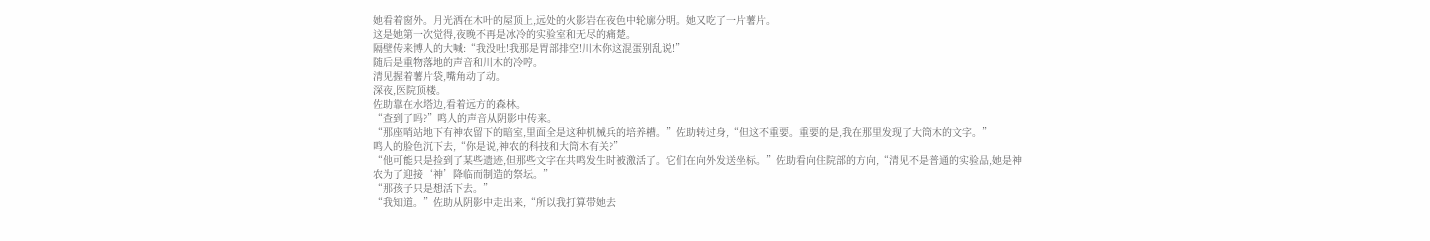她看着窗外。月光洒在木叶的屋顶上,远处的火影岩在夜色中轮廓分明。她又吃了一片薯片。
这是她第一次觉得,夜晚不再是冰冷的实验室和无尽的痛楚。
隔壁传来博人的大喊:“我没吐!我那是胃部排空!川木你这混蛋别乱说!”
随后是重物落地的声音和川木的冷哼。
清见握着薯片袋,嘴角动了动。
深夜,医院顶楼。
佐助靠在水塔边,看着远方的森林。
“查到了吗?”鸣人的声音从阴影中传来。
“那座哨站地下有神农留下的暗室,里面全是这种机械兵的培养槽。”佐助转过身,“但这不重要。重要的是,我在那里发现了大筒木的文字。”
鸣人的脸色沉下去,“你是说,神农的科技和大筒木有关?”
“他可能只是捡到了某些遗迹,但那些文字在共鸣发生时被激活了。它们在向外发送坐标。”佐助看向住院部的方向,“清见不是普通的实验品,她是神农为了迎接‘神’降临而制造的祭坛。”
“那孩子只是想活下去。”
“我知道。”佐助从阴影中走出来,“所以我打算带她去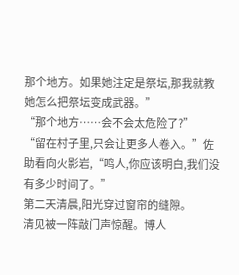那个地方。如果她注定是祭坛,那我就教她怎么把祭坛变成武器。”
“那个地方……会不会太危险了?”
“留在村子里,只会让更多人卷入。”佐助看向火影岩,“鸣人,你应该明白,我们没有多少时间了。”
第二天清晨,阳光穿过窗帘的缝隙。
清见被一阵敲门声惊醒。博人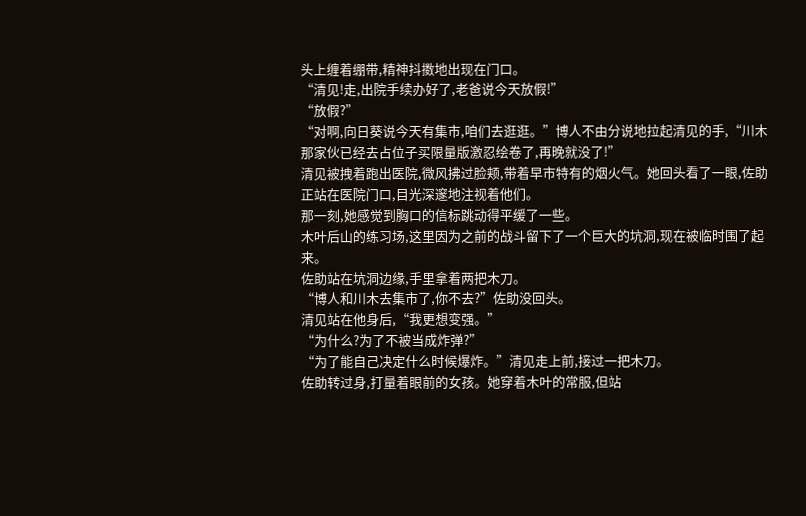头上缠着绷带,精神抖擞地出现在门口。
“清见!走,出院手续办好了,老爸说今天放假!”
“放假?”
“对啊,向日葵说今天有集市,咱们去逛逛。”博人不由分说地拉起清见的手,“川木那家伙已经去占位子买限量版激忍绘卷了,再晚就没了!”
清见被拽着跑出医院,微风拂过脸颊,带着早市特有的烟火气。她回头看了一眼,佐助正站在医院门口,目光深邃地注视着他们。
那一刻,她感觉到胸口的信标跳动得平缓了一些。
木叶后山的练习场,这里因为之前的战斗留下了一个巨大的坑洞,现在被临时围了起来。
佐助站在坑洞边缘,手里拿着两把木刀。
“博人和川木去集市了,你不去?”佐助没回头。
清见站在他身后,“我更想变强。”
“为什么?为了不被当成炸弹?”
“为了能自己决定什么时候爆炸。”清见走上前,接过一把木刀。
佐助转过身,打量着眼前的女孩。她穿着木叶的常服,但站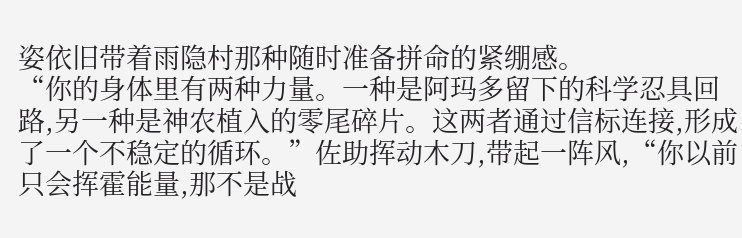姿依旧带着雨隐村那种随时准备拼命的紧绷感。
“你的身体里有两种力量。一种是阿玛多留下的科学忍具回路,另一种是神农植入的零尾碎片。这两者通过信标连接,形成了一个不稳定的循环。”佐助挥动木刀,带起一阵风,“你以前只会挥霍能量,那不是战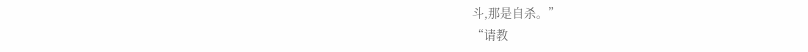斗,那是自杀。”
“请教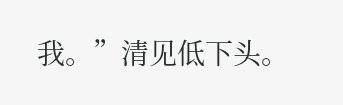我。”清见低下头。